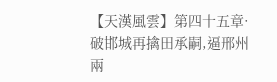【天漢風雲】第四十五章·破邯城再擒田承嗣,逼邢州兩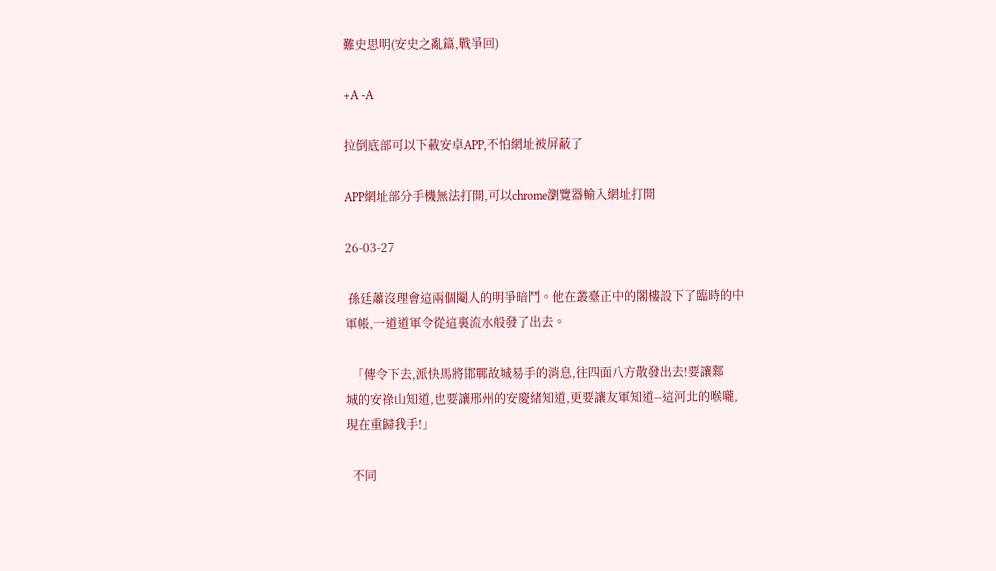難史思明(安史之亂篇,戰爭回)

+A -A

拉倒底部可以下載安卓APP,不怕網址被屏蔽了

APP網址部分手機無法打開,可以chrome瀏覽器輸入網址打開

26-03-27

 孫廷蕭沒理會這兩個閹人的明爭暗鬥。他在叢臺正中的閣樓設下了臨時的中
軍帳,一道道軍令從這裏流水般發了出去。

  「傳令下去,派快馬將邯鄲故城易手的消息,往四面八方散發出去!要讓鄴
城的安祿山知道,也要讓邢州的安慶緒知道,更要讓友軍知道--這河北的喉嚨,
現在重歸我手!」

  不同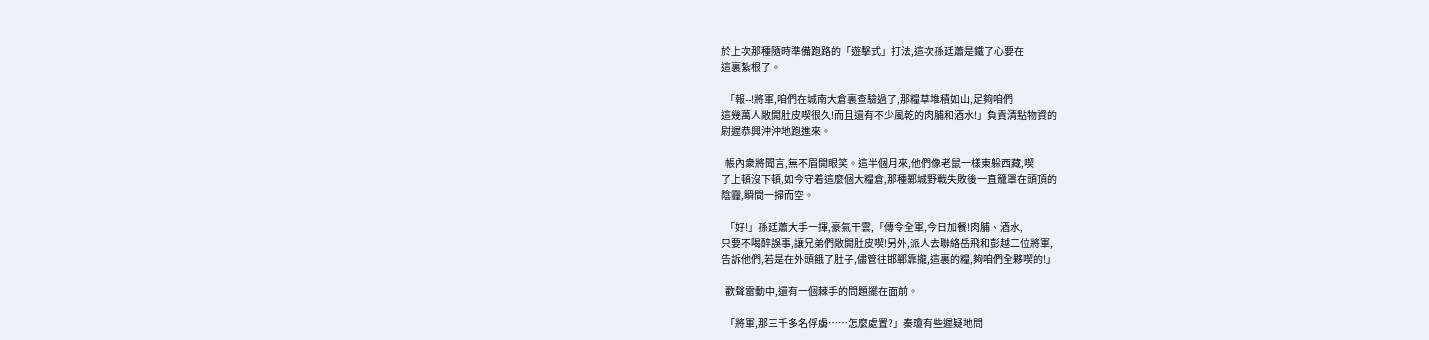於上次那種隨時準備跑路的「遊擊式」打法,這次孫廷蕭是鐵了心要在
這裏紮根了。

  「報--!將軍,咱們在城南大倉裏查驗過了,那糧草堆積如山,足夠咱們
這幾萬人敞開肚皮喫很久!而且還有不少風乾的肉脯和酒水!」負責清點物資的
尉遲恭興沖沖地跑進來。

  帳內衆將聞言,無不眉開眼笑。這半個月來,他們像老鼠一樣東躲西藏,喫
了上頓沒下頓,如今守着這麼個大糧倉,那種鄴城野戰失敗後一直籠罩在頭頂的
陰霾,瞬間一掃而空。

  「好!」孫廷蕭大手一揮,豪氣干雲,「傳令全軍,今日加餐!肉脯、酒水,
只要不喝醉誤事,讓兄弟們敞開肚皮喫!另外,派人去聯絡岳飛和彭越二位將軍,
告訴他們,若是在外頭餓了肚子,儘管往邯鄲靠攏,這裏的糧,夠咱們全夥喫的!」

  歡聲雷動中,還有一個棘手的問題擺在面前。

  「將軍,那三千多名俘虜……怎麼處置?」秦瓊有些遲疑地問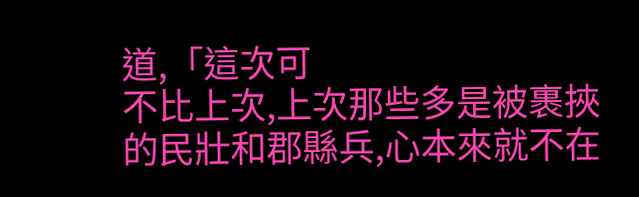道,「這次可
不比上次,上次那些多是被裹挾的民壯和郡縣兵,心本來就不在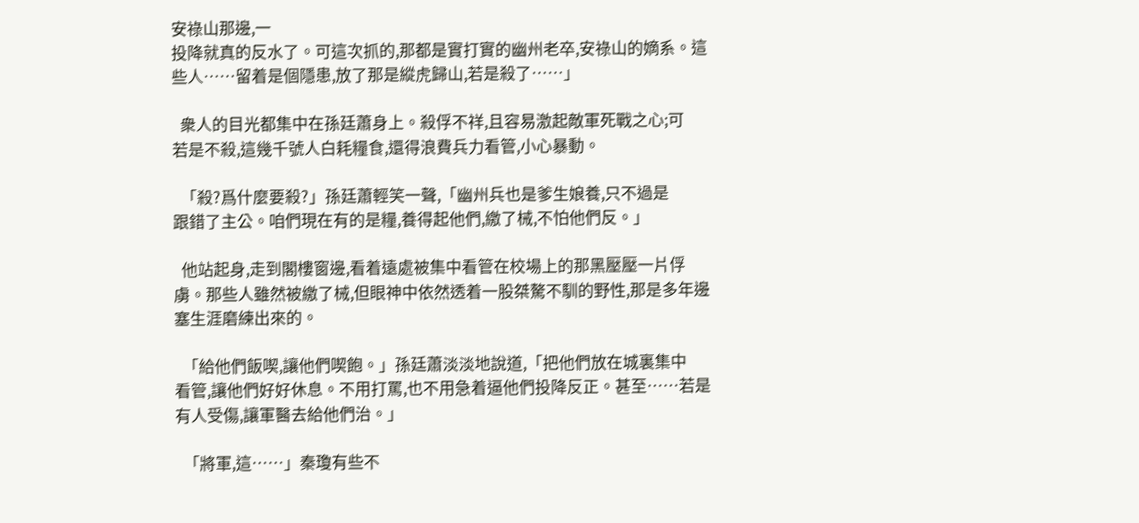安祿山那邊,一
投降就真的反水了。可這次抓的,那都是實打實的幽州老卒,安祿山的嫡系。這
些人……留着是個隱患,放了那是縱虎歸山,若是殺了……」

  衆人的目光都集中在孫廷蕭身上。殺俘不祥,且容易激起敵軍死戰之心;可
若是不殺,這幾千號人白耗糧食,還得浪費兵力看管,小心暴動。

  「殺?爲什麼要殺?」孫廷蕭輕笑一聲,「幽州兵也是爹生娘養,只不過是
跟錯了主公。咱們現在有的是糧,養得起他們,繳了械,不怕他們反。」

  他站起身,走到閣樓窗邊,看着遠處被集中看管在校場上的那黑壓壓一片俘
虜。那些人雖然被繳了械,但眼神中依然透着一股桀驁不馴的野性,那是多年邊
塞生涯磨練出來的。

  「給他們飯喫,讓他們喫飽。」孫廷蕭淡淡地說道,「把他們放在城裏集中
看管,讓他們好好休息。不用打罵,也不用急着逼他們投降反正。甚至……若是
有人受傷,讓軍醫去給他們治。」

  「將軍,這……」秦瓊有些不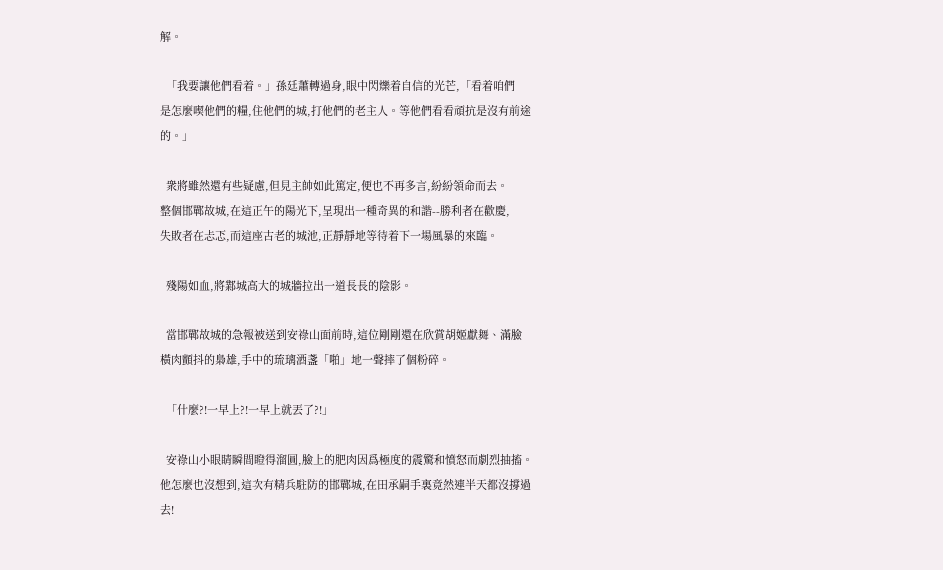解。

  「我要讓他們看着。」孫廷蕭轉過身,眼中閃爍着自信的光芒,「看着咱們
是怎麼喫他們的糧,住他們的城,打他們的老主人。等他們看看頑抗是沒有前途
的。」

  衆將雖然還有些疑慮,但見主帥如此篤定,便也不再多言,紛紛領命而去。
整個邯鄲故城,在這正午的陽光下,呈現出一種奇異的和諧--勝利者在歡慶,
失敗者在忐忑,而這座古老的城池,正靜靜地等待着下一場風暴的來臨。

  殘陽如血,將鄴城高大的城牆拉出一道長長的陰影。

  當邯鄲故城的急報被送到安祿山面前時,這位剛剛還在欣賞胡姬獻舞、滿臉
橫肉顫抖的梟雄,手中的琉璃酒盞「啪」地一聲摔了個粉碎。

  「什麼?!一早上?!一早上就丟了?!」

  安祿山小眼睛瞬間瞪得溜圓,臉上的肥肉因爲極度的震驚和憤怒而劇烈抽搐。
他怎麼也沒想到,這次有精兵駐防的邯鄲城,在田承嗣手裏竟然連半天都沒撐過
去!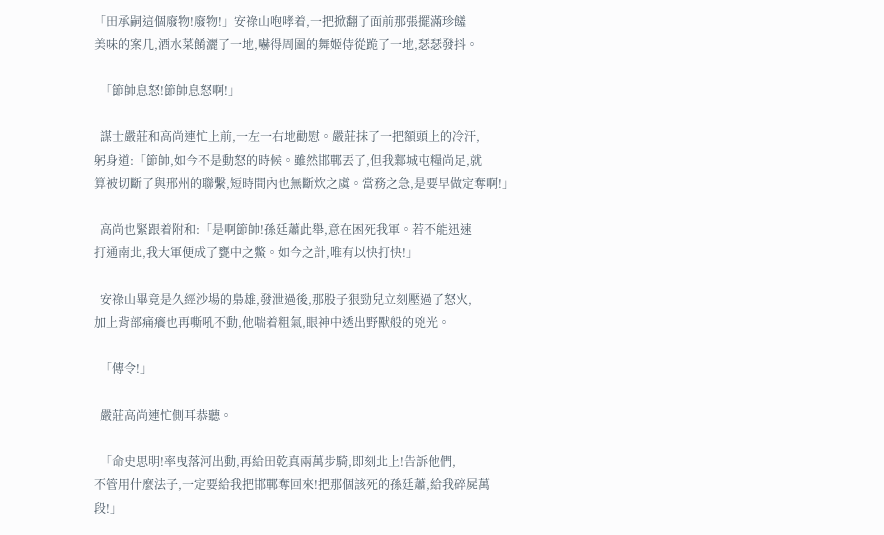「田承嗣這個廢物!廢物!」安祿山咆哮着,一把掀翻了面前那張擺滿珍饈
美味的案几,酒水菜餚灑了一地,嚇得周圍的舞姬侍從跪了一地,瑟瑟發抖。

  「節帥息怒!節帥息怒啊!」

  謀士嚴莊和高尚連忙上前,一左一右地勸慰。嚴莊抹了一把額頭上的冷汗,
躬身道:「節帥,如今不是動怒的時候。雖然邯鄲丟了,但我鄴城屯糧尚足,就
算被切斷了與邢州的聯繫,短時間內也無斷炊之虞。當務之急,是要早做定奪啊!」

  高尚也緊跟着附和:「是啊節帥!孫廷蕭此舉,意在困死我軍。若不能迅速
打通南北,我大軍便成了甕中之鱉。如今之計,唯有以快打快!」

  安祿山畢竟是久經沙場的梟雄,發泄過後,那股子狠勁兒立刻壓過了怒火,
加上背部痛癢也再嘶吼不動,他喘着粗氣,眼神中透出野獸般的兇光。

  「傳令!」

  嚴莊高尚連忙側耳恭聽。

  「命史思明!率曳落河出動,再給田乾真兩萬步騎,即刻北上!告訴他們,
不管用什麼法子,一定要給我把邯鄲奪回來!把那個該死的孫廷蕭,給我碎屍萬
段!」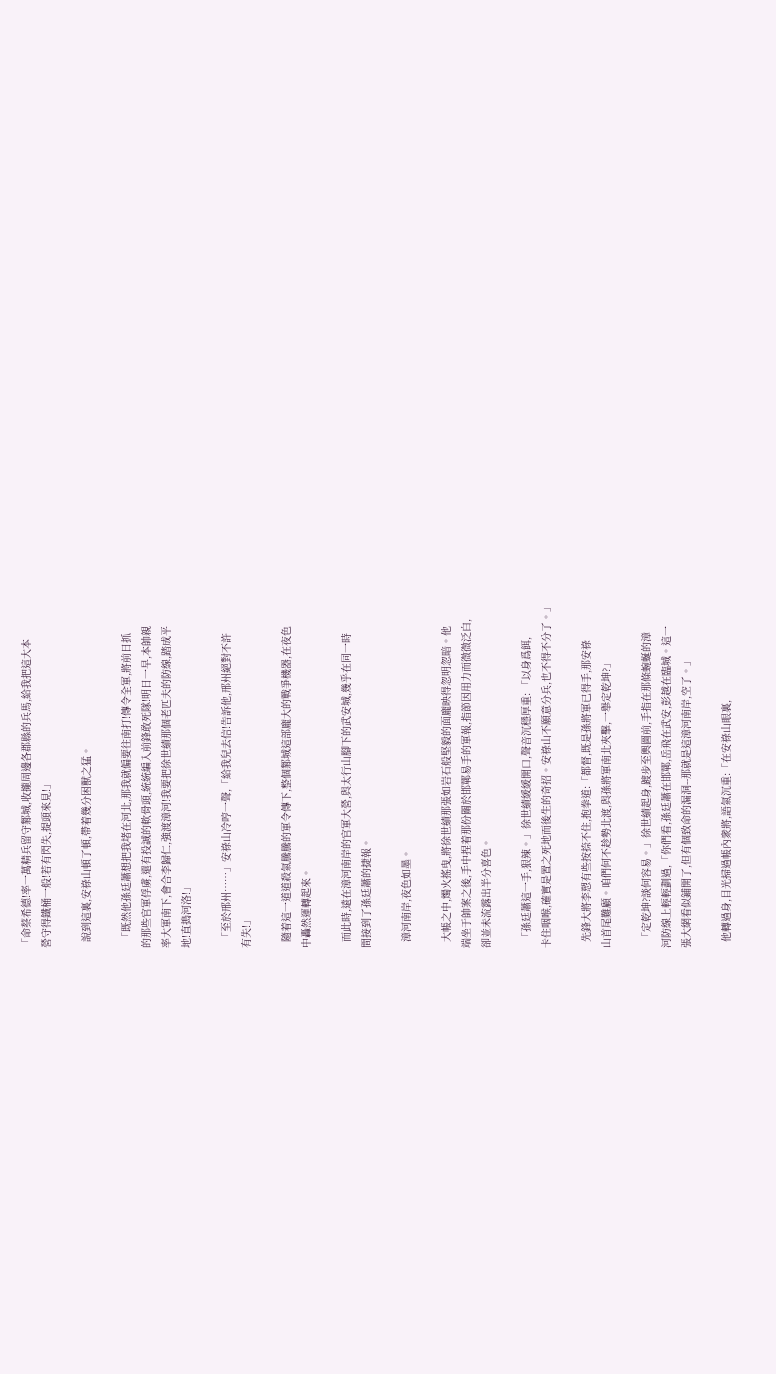「命蔡希德!率一萬精兵留守鄴城,收攏周邊各郡縣的兵馬,給我把這大本
營守得鐵桶一般!若有閃失,提頭來見!」

  說到這裏,安祿山頓了頓,帶着幾分困獸之猛。

  「既然他孫廷蕭想把我堵在河北,那我就偏要往南打!傳令全軍,將前日抓
的那些官軍俘虜,還有投誠的軟骨頭,統統編入前鋒敢死隊!明日一早,本帥親
率大軍南下,會合李歸仁,強渡漳河!我要把徐世績那個老匹夫的防線,踏成平
地!直搗河洛!」

  「至於邢州……」安祿山冷哼一聲,「給我兒去信!告訴他,邢州絕對不許
有失!」

  隨着這一道道殺氣騰騰的軍令傳下,整個鄴城這部龐大的戰爭機器,在夜色
中轟然運轉起來。

  而此時,遠在漳河南岸的官軍大營,與太行山腳下的武安城,幾乎在同一時
間接到了孫廷蕭的捷報。

  漳河南岸,夜色如墨。

  大帳之中,燭火搖曳,將徐世績那張如岩石般堅毅的面龐映得忽明忽暗。他
端坐于帥案之後,手中捏着那份關於邯鄲易手的軍報,指節因用力而微微泛白,
卻並未流露出半分喜色。

  「孫廷蕭這一手,狠辣。」徐世績緩緩開口,聲音沉穩厚重: 「以身爲餌,
卡住咽喉,確實是置之死地而後生的奇招。安祿山不願意分兵,也不得不分了。」

  先鋒大將李愬有些按捺不住,抱拳道:「都督,既是孫將軍已得手,那安祿
山首尾難顧。咱們何不趁勢北渡,與孫將軍南北夾擊,一舉定乾坤?」

  「定乾坤?談何容易。」徐世績起身,踱步至輿圖前,手指在那條蜿蜒的漳
河防線上輕輕劃過,「你們看,孫廷蕭在邯鄲,岳飛在武安,彭越在臨城。這一
張大網看似鋪開了,但有個致命的漏洞--那就是這漳河南岸,空了。」

  他轉過身,目光掃過帳內衆將,語氣沉重:「在安祿山眼裏,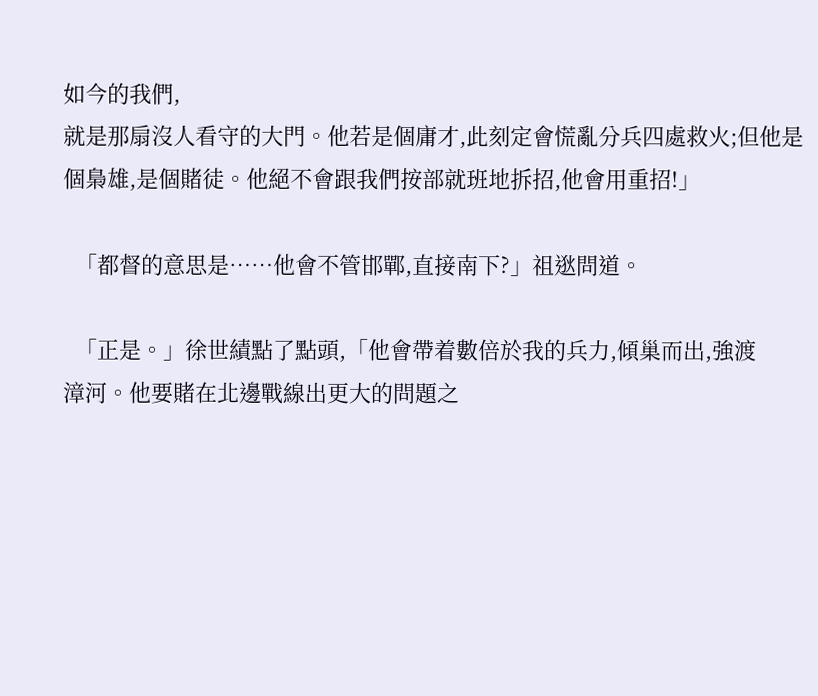如今的我們,
就是那扇沒人看守的大門。他若是個庸才,此刻定會慌亂分兵四處救火;但他是
個梟雄,是個賭徒。他絕不會跟我們按部就班地拆招,他會用重招!」

  「都督的意思是……他會不管邯鄲,直接南下?」祖逖問道。

  「正是。」徐世績點了點頭,「他會帶着數倍於我的兵力,傾巢而出,強渡
漳河。他要賭在北邊戰線出更大的問題之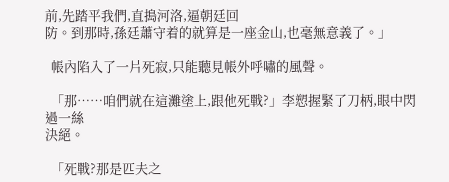前,先踏平我們,直搗河洛,逼朝廷回
防。到那時,孫廷蕭守着的就算是一座金山,也毫無意義了。」

  帳內陷入了一片死寂,只能聽見帳外呼嘯的風聲。

  「那……咱們就在這灘塗上,跟他死戰?」李愬握緊了刀柄,眼中閃過一絲
決絕。

  「死戰?那是匹夫之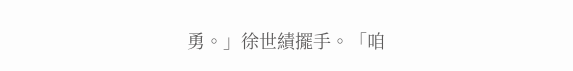勇。」徐世績擺手。「咱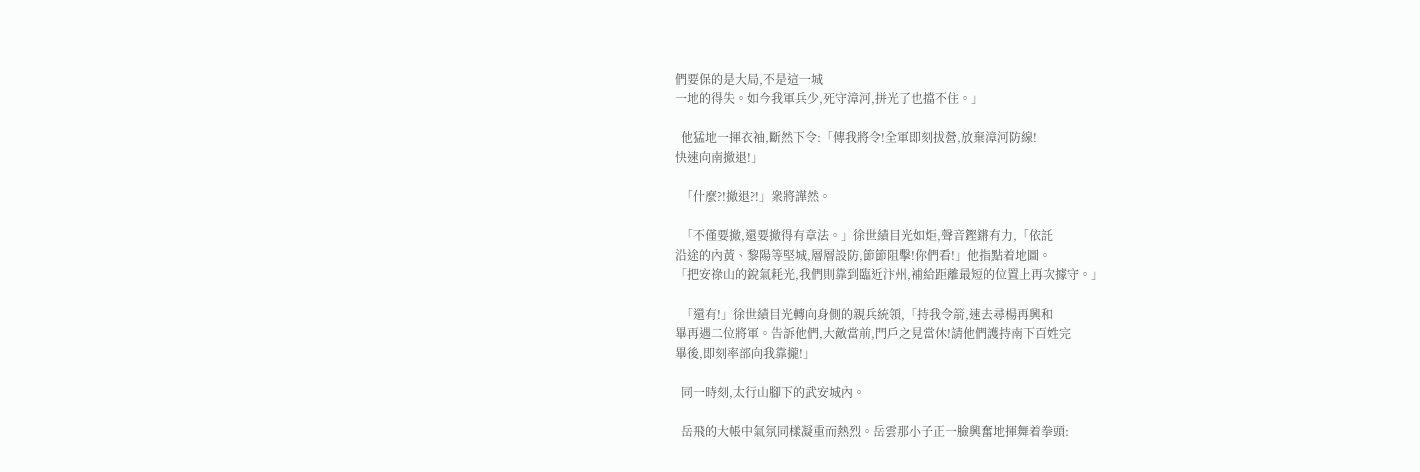們要保的是大局,不是這一城
一地的得失。如今我軍兵少,死守漳河,拼光了也擋不住。」

  他猛地一揮衣袖,斷然下令:「傳我將令!全軍即刻拔營,放棄漳河防線!
快速向南撤退!」

  「什麼?!撤退?!」衆將譁然。

  「不僅要撤,還要撤得有章法。」徐世績目光如炬,聲音鏗鏘有力,「依託
沿途的內黃、黎陽等堅城,層層設防,節節阻擊!你們看!」他指點着地圖。
「把安祿山的銳氣耗光,我們則靠到臨近汴州,補給距離最短的位置上再次據守。」

  「還有!」徐世績目光轉向身側的親兵統領,「持我令箭,速去尋楊再興和
畢再遇二位將軍。告訴他們,大敵當前,門戶之見當休!請他們護持南下百姓完
畢後,即刻率部向我靠攏!」

  同一時刻,太行山腳下的武安城內。

  岳飛的大帳中氣氛同樣凝重而熱烈。岳雲那小子正一臉興奮地揮舞着拳頭: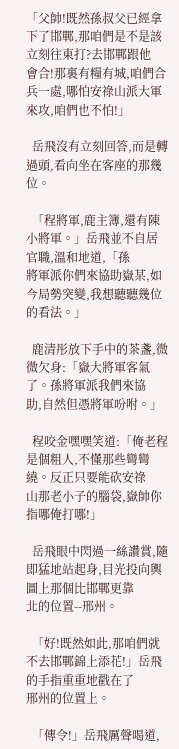「父帥!既然孫叔父已經拿下了邯鄲,那咱們是不是該立刻往東打?去邯鄲跟他
會合!那裏有糧有城,咱們合兵一處,哪怕安祿山派大軍來攻,咱們也不怕!」

  岳飛沒有立刻回答,而是轉過頭,看向坐在客座的那幾位。

  「程將軍,鹿主簿,還有陳小將軍。」岳飛並不自居官職,溫和地道,「孫
將軍派你們來協助嶽某,如今局勢突變,我想聽聽幾位的看法。」

  鹿清彤放下手中的茶盞,微微欠身:「嶽大將軍客氣了。孫將軍派我們來協
助,自然但憑將軍吩咐。」

  程咬金嘿嘿笑道:「俺老程是個粗人,不懂那些彎彎繞。反正只要能砍安祿
山那老小子的腦袋,嶽帥你指哪俺打哪!」

  岳飛眼中閃過一絲讚賞,隨即猛地站起身,目光投向輿圖上那個比邯鄲更靠
北的位置--邢州。

  「好!既然如此,那咱們就不去邯鄲錦上添花!」岳飛的手指重重地戳在了
邢州的位置上。

  「傳令!」岳飛厲聲喝道,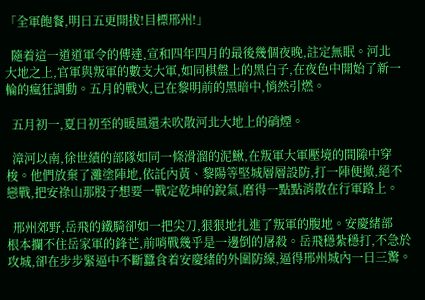「全軍飽餐,明日五更開拔!目標邢州!」

  隨着這一道道軍令的傳達,宣和四年四月的最後幾個夜晚,註定無眠。河北
大地之上,官軍與叛軍的數支大軍,如同棋盤上的黑白子,在夜色中開始了新一
輪的瘋狂調動。五月的戰火,已在黎明前的黑暗中,悄然引燃。

  五月初一,夏日初至的暖風還未吹散河北大地上的硝煙。

  漳河以南,徐世績的部隊如同一條滑溜的泥鰍,在叛軍大軍壓境的間隙中穿
梭。他們放棄了灘塗陣地,依託內黃、黎陽等堅城層層設防,打一陣便撤,絕不
戀戰,把安祿山那股子想要一戰定乾坤的銳氣,磨得一點點消散在行軍路上。

  邢州郊野,岳飛的鐵騎卻如一把尖刀,狠狠地扎進了叛軍的腹地。安慶緒部
根本攔不住岳家軍的鋒芒,前哨戰幾乎是一邊倒的屠殺。岳飛穩紮穩打,不急於
攻城,卻在步步緊逼中不斷蠶食着安慶緒的外圍防線,逼得邢州城內一日三驚。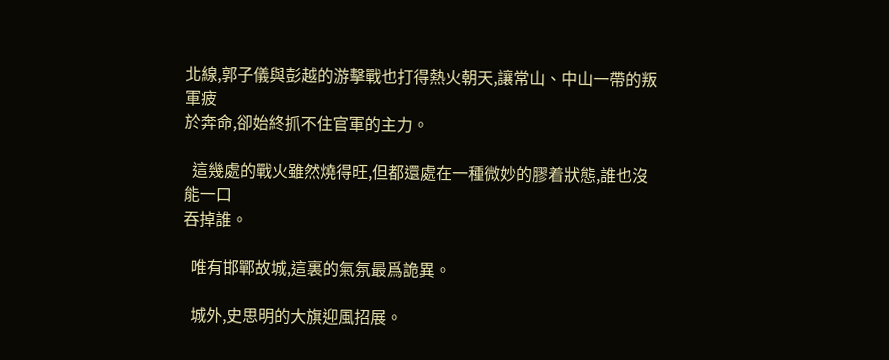北線,郭子儀與彭越的游擊戰也打得熱火朝天,讓常山、中山一帶的叛軍疲
於奔命,卻始終抓不住官軍的主力。

  這幾處的戰火雖然燒得旺,但都還處在一種微妙的膠着狀態,誰也沒能一口
吞掉誰。

  唯有邯鄲故城,這裏的氣氛最爲詭異。

  城外,史思明的大旗迎風招展。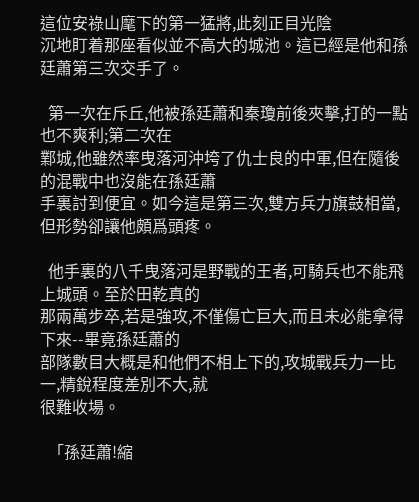這位安祿山麾下的第一猛將,此刻正目光陰
沉地盯着那座看似並不高大的城池。這已經是他和孫廷蕭第三次交手了。

  第一次在斥丘,他被孫廷蕭和秦瓊前後夾擊,打的一點也不爽利;第二次在
鄴城,他雖然率曳落河沖垮了仇士良的中軍,但在隨後的混戰中也沒能在孫廷蕭
手裏討到便宜。如今這是第三次,雙方兵力旗鼓相當,但形勢卻讓他頗爲頭疼。

  他手裏的八千曳落河是野戰的王者,可騎兵也不能飛上城頭。至於田乾真的
那兩萬步卒,若是強攻,不僅傷亡巨大,而且未必能拿得下來--畢竟孫廷蕭的
部隊數目大概是和他們不相上下的,攻城戰兵力一比一,精銳程度差別不大,就
很難收場。

  「孫廷蕭!縮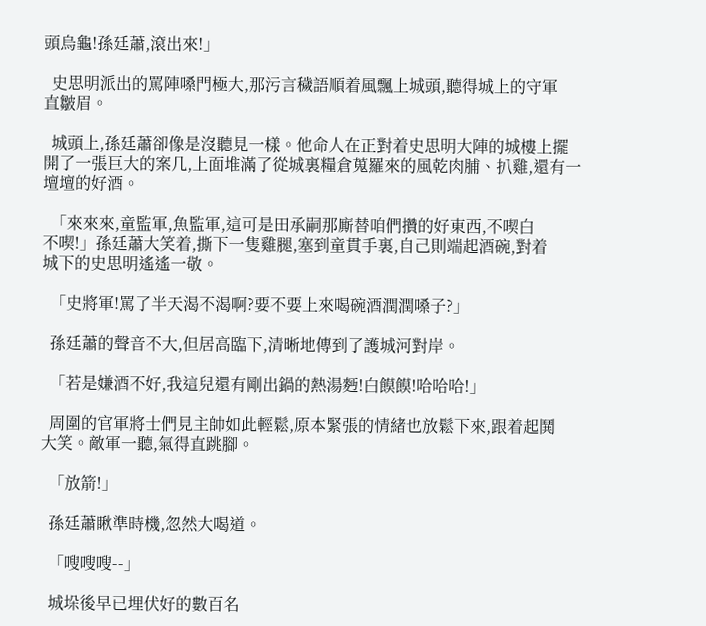頭烏龜!孫廷蕭,滾出來!」

  史思明派出的罵陣嗓門極大,那污言穢語順着風飄上城頭,聽得城上的守軍
直皺眉。

  城頭上,孫廷蕭卻像是沒聽見一樣。他命人在正對着史思明大陣的城樓上擺
開了一張巨大的案几,上面堆滿了從城裏糧倉蒐羅來的風乾肉脯、扒雞,還有一
壇壇的好酒。

  「來來來,童監軍,魚監軍,這可是田承嗣那廝替咱們攢的好東西,不喫白
不喫!」孫廷蕭大笑着,撕下一隻雞腿,塞到童貫手裏,自己則端起酒碗,對着
城下的史思明遙遙一敬。

  「史將軍!罵了半天渴不渴啊?要不要上來喝碗酒潤潤嗓子?」

  孫廷蕭的聲音不大,但居高臨下,清晰地傳到了護城河對岸。

  「若是嫌酒不好,我這兒還有剛出鍋的熱湯麪!白饃饃!哈哈哈!」

  周圍的官軍將士們見主帥如此輕鬆,原本緊張的情緒也放鬆下來,跟着起鬨
大笑。敵軍一聽,氣得直跳腳。

  「放箭!」

  孫廷蕭瞅準時機,忽然大喝道。

  「嗖嗖嗖--」

  城垛後早已埋伏好的數百名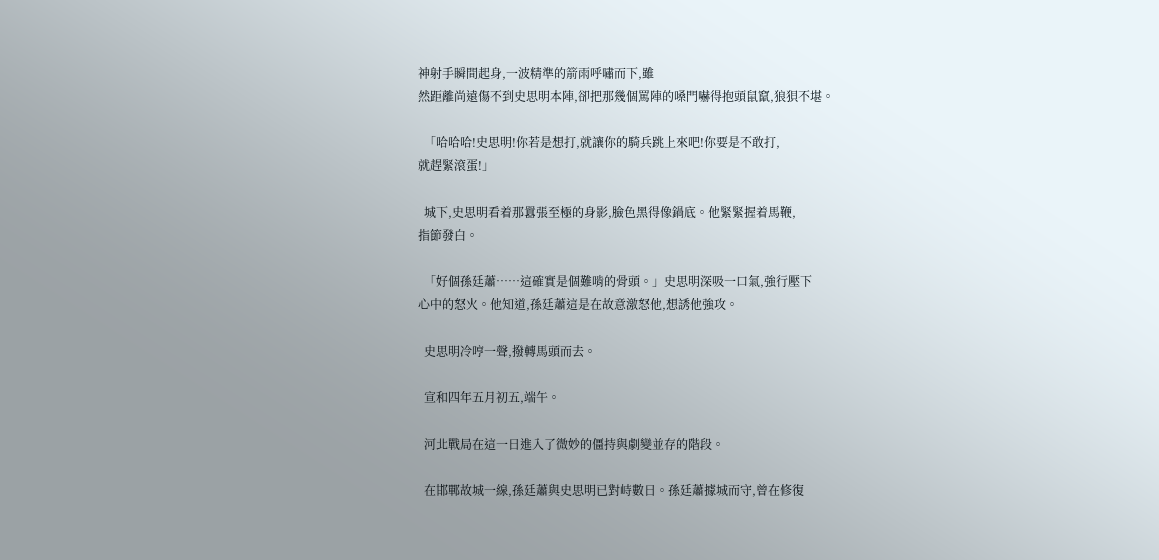神射手瞬間起身,一波精準的箭雨呼嘯而下,雖
然距離尚遠傷不到史思明本陣,卻把那幾個罵陣的嗓門嚇得抱頭鼠竄,狼狽不堪。

  「哈哈哈!史思明!你若是想打,就讓你的騎兵跳上來吧!你要是不敢打,
就趕緊滾蛋!」

  城下,史思明看着那囂張至極的身影,臉色黑得像鍋底。他緊緊握着馬鞭,
指節發白。

  「好個孫廷蕭……這確實是個難啃的骨頭。」史思明深吸一口氣,強行壓下
心中的怒火。他知道,孫廷蕭這是在故意激怒他,想誘他強攻。

  史思明冷哼一聲,撥轉馬頭而去。

  宣和四年五月初五,端午。

  河北戰局在這一日進入了微妙的僵持與劇變並存的階段。

  在邯鄲故城一線,孫廷蕭與史思明已對峙數日。孫廷蕭據城而守,曾在修復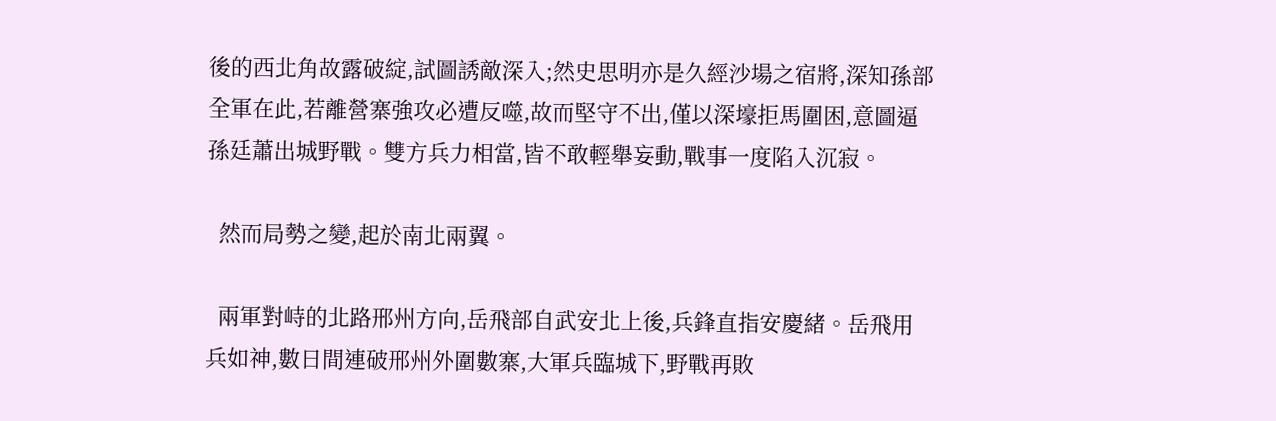後的西北角故露破綻,試圖誘敵深入;然史思明亦是久經沙場之宿將,深知孫部
全軍在此,若離營寨強攻必遭反噬,故而堅守不出,僅以深壕拒馬圍困,意圖逼
孫廷蕭出城野戰。雙方兵力相當,皆不敢輕舉妄動,戰事一度陷入沉寂。

  然而局勢之變,起於南北兩翼。

  兩軍對峙的北路邢州方向,岳飛部自武安北上後,兵鋒直指安慶緒。岳飛用
兵如神,數日間連破邢州外圍數寨,大軍兵臨城下,野戰再敗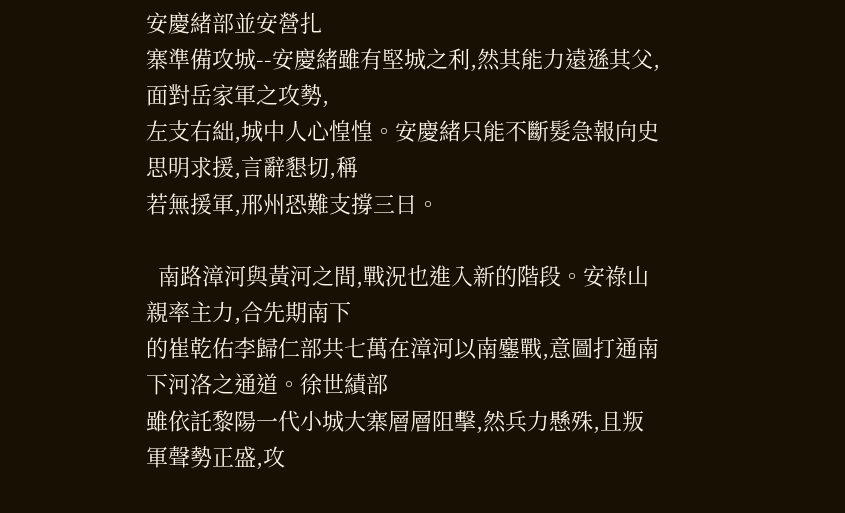安慶緒部並安營扎
寨準備攻城--安慶緒雖有堅城之利,然其能力遠遜其父,面對岳家軍之攻勢,
左支右絀,城中人心惶惶。安慶緒只能不斷髮急報向史思明求援,言辭懇切,稱
若無援軍,邢州恐難支撐三日。

  南路漳河與黃河之間,戰況也進入新的階段。安祿山親率主力,合先期南下
的崔乾佑李歸仁部共七萬在漳河以南鏖戰,意圖打通南下河洛之通道。徐世績部
雖依託黎陽一代小城大寨層層阻擊,然兵力懸殊,且叛軍聲勢正盛,攻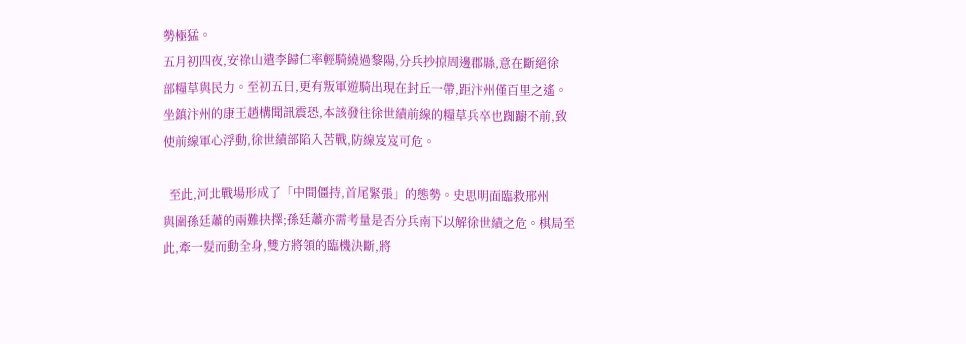勢極猛。
五月初四夜,安祿山遣李歸仁率輕騎繞過黎陽,分兵抄掠周邊郡縣,意在斷絕徐
部糧草與民力。至初五日,更有叛軍遊騎出現在封丘一帶,距汴州僅百里之遙。
坐鎮汴州的康王趙構聞訊震恐,本該發往徐世績前線的糧草兵卒也踟躕不前,致
使前線軍心浮動,徐世績部陷入苦戰,防線岌岌可危。

  至此,河北戰場形成了「中間僵持,首尾緊張」的態勢。史思明面臨救邢州
與圍孫廷蕭的兩難抉擇;孫廷蕭亦需考量是否分兵南下以解徐世績之危。棋局至
此,牽一髮而動全身,雙方將領的臨機決斷,將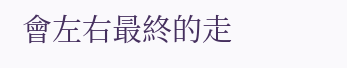會左右最終的走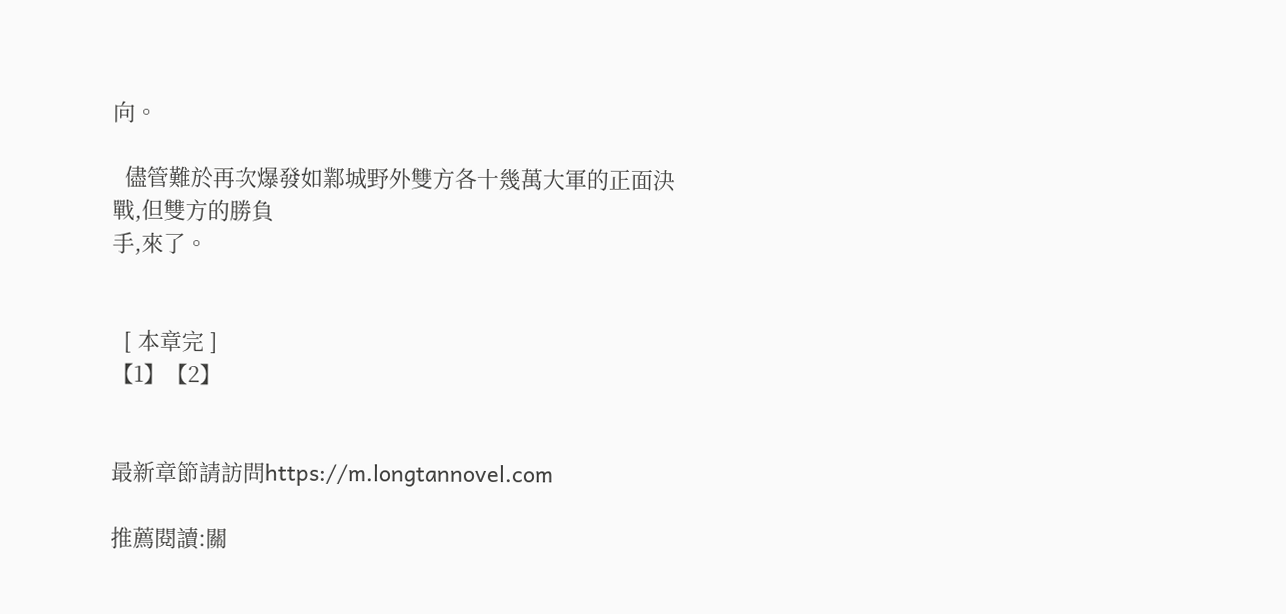向。

  儘管難於再次爆發如鄴城野外雙方各十幾萬大軍的正面決戰,但雙方的勝負
手,來了。


  [ 本章完 ]
【1】【2】


最新章節請訪問https://m.longtannovel.com

推薦閱讀:關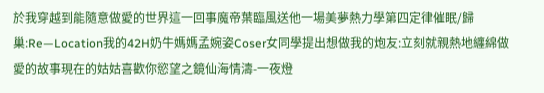於我穿越到能隨意做愛的世界這一回事魔帝葉臨風送他一場美夢熱力學第四定律催眠/歸巢:Re—Location我的42H奶牛媽媽孟婉姿Coser女同學提出想做我的炮友:立刻就親熱地纏綿做愛的故事現在的姑姑喜歡你慾望之鏡仙海情濤-一夜燈